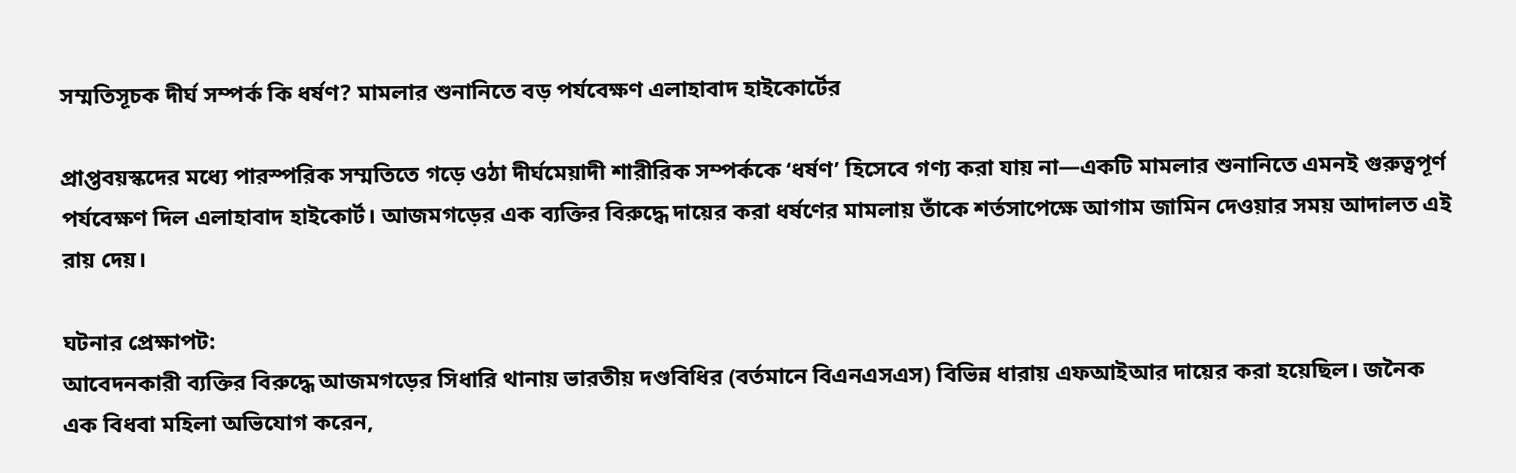সম্মতিসূচক দীর্ঘ সম্পর্ক কি ধর্ষণ? মামলার শুনানিতে বড় পর্যবেক্ষণ এলাহাবাদ হাইকোর্টের

প্রাপ্তবয়স্কদের মধ্যে পারস্পরিক সম্মতিতে গড়ে ওঠা দীর্ঘমেয়াদী শারীরিক সম্পর্ককে ‘ধর্ষণ’ হিসেবে গণ্য করা যায় না—একটি মামলার শুনানিতে এমনই গুরুত্বপূর্ণ পর্যবেক্ষণ দিল এলাহাবাদ হাইকোর্ট। আজমগড়ের এক ব্যক্তির বিরুদ্ধে দায়ের করা ধর্ষণের মামলায় তাঁকে শর্তসাপেক্ষে আগাম জামিন দেওয়ার সময় আদালত এই রায় দেয়।

ঘটনার প্রেক্ষাপট:
আবেদনকারী ব্যক্তির বিরুদ্ধে আজমগড়ের সিধারি থানায় ভারতীয় দণ্ডবিধির (বর্তমানে বিএনএসএস) বিভিন্ন ধারায় এফআইআর দায়ের করা হয়েছিল। জনৈক এক বিধবা মহিলা অভিযোগ করেন,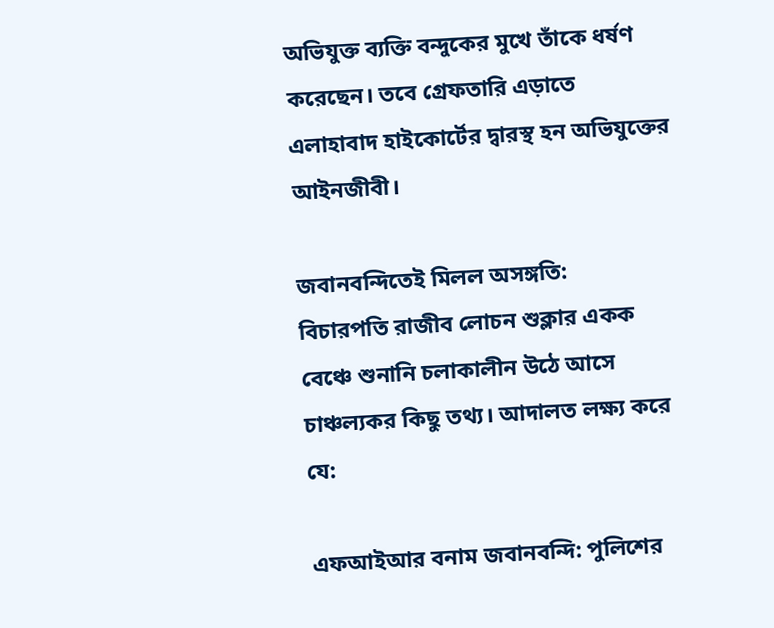অভিযুক্ত ব্যক্তি বন্দুকের মুখে তাঁকে ধর্ষণ করেছেন। তবে গ্রেফতারি এড়াতে এলাহাবাদ হাইকোর্টের দ্বারস্থ হন অভিযুক্তের আইনজীবী।

জবানবন্দিতেই মিলল অসঙ্গতি:
বিচারপতি রাজীব লোচন শুক্লার একক বেঞ্চে শুনানি চলাকালীন উঠে আসে চাঞ্চল্যকর কিছু তথ্য। আদালত লক্ষ্য করে যে:

এফআইআর বনাম জবানবন্দি: পুলিশের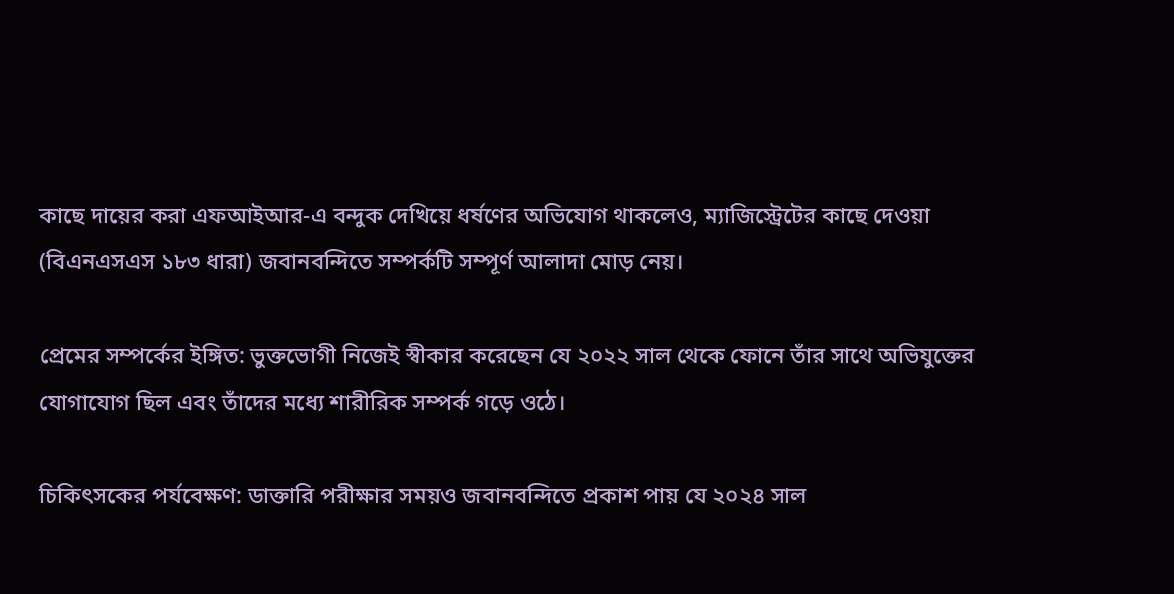কাছে দায়ের করা এফআইআর-এ বন্দুক দেখিয়ে ধর্ষণের অভিযোগ থাকলেও, ম্যাজিস্ট্রেটের কাছে দেওয়া (বিএনএসএস ১৮৩ ধারা) জবানবন্দিতে সম্পর্কটি সম্পূর্ণ আলাদা মোড় নেয়।

প্রেমের সম্পর্কের ইঙ্গিত: ভুক্তভোগী নিজেই স্বীকার করেছেন যে ২০২২ সাল থেকে ফোনে তাঁর সাথে অভিযুক্তের যোগাযোগ ছিল এবং তাঁদের মধ্যে শারীরিক সম্পর্ক গড়ে ওঠে।

চিকিৎসকের পর্যবেক্ষণ: ডাক্তারি পরীক্ষার সময়ও জবানবন্দিতে প্রকাশ পায় যে ২০২৪ সাল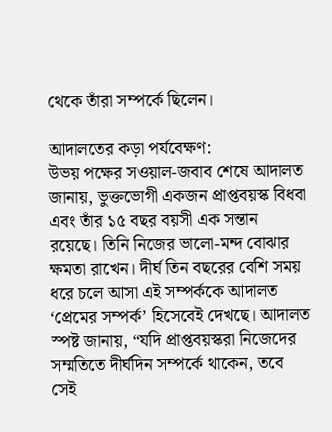থেকে তাঁরা সম্পর্কে ছিলেন।

আদালতের কড়া পর্যবেক্ষণ:
উভয় পক্ষের সওয়াল-জবাব শেষে আদালত জানায়, ভুক্তভোগী একজন প্রাপ্তবয়স্ক বিধবা এবং তাঁর ১৫ বছর বয়সী এক সন্তান রয়েছে। তিনি নিজের ভালো-মন্দ বোঝার ক্ষমতা রাখেন। দীর্ঘ তিন বছরের বেশি সময় ধরে চলে আসা এই সম্পর্ককে আদালত ‘প্রেমের সম্পর্ক’ হিসেবেই দেখছে। আদালত স্পষ্ট জানায়, “যদি প্রাপ্তবয়স্করা নিজেদের সম্মতিতে দীর্ঘদিন সম্পর্কে থাকেন, তবে সেই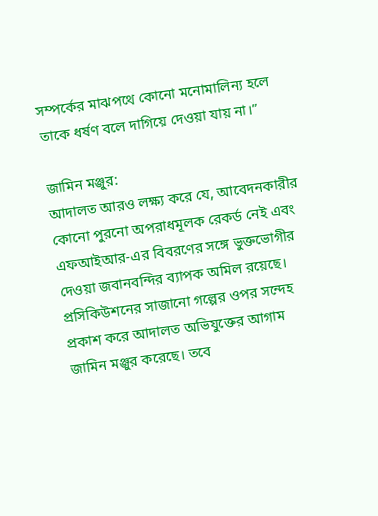সম্পর্কের মাঝপথে কোনো মনোমালিন্য হলে তাকে ধর্ষণ বলে দাগিয়ে দেওয়া যায় না।”

জামিন মঞ্জুর:
আদালত আরও লক্ষ্য করে যে, আবেদনকারীর কোনো পুরনো অপরাধমূলক রেকর্ড নেই এবং এফআইআর-এর বিবরণের সঙ্গে ভুক্তভোগীর দেওয়া জবানবন্দির ব্যাপক অমিল রয়েছে। প্রসিকিউশনের সাজানো গল্পের ওপর সন্দেহ প্রকাশ করে আদালত অভিযুক্তের আগাম জামিন মঞ্জুর করেছে। তবে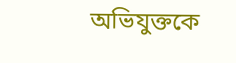অভিযুক্তকে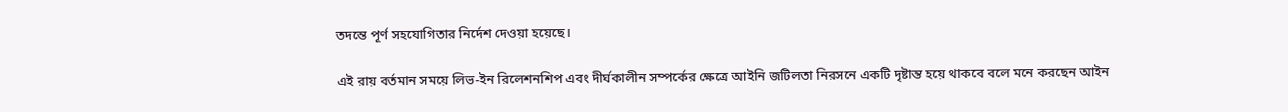তদন্তে পূর্ণ সহযোগিতার নির্দেশ দেওয়া হয়েছে।

এই রায় বর্তমান সময়ে লিভ-ইন রিলেশনশিপ এবং দীর্ঘকালীন সম্পর্কের ক্ষেত্রে আইনি জটিলতা নিরসনে একটি দৃষ্টান্ত হয়ে থাকবে বলে মনে করছেন আইন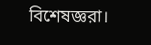বিশেষজ্ঞরা।